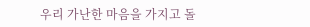우리 가난한 마음을 가지고 돌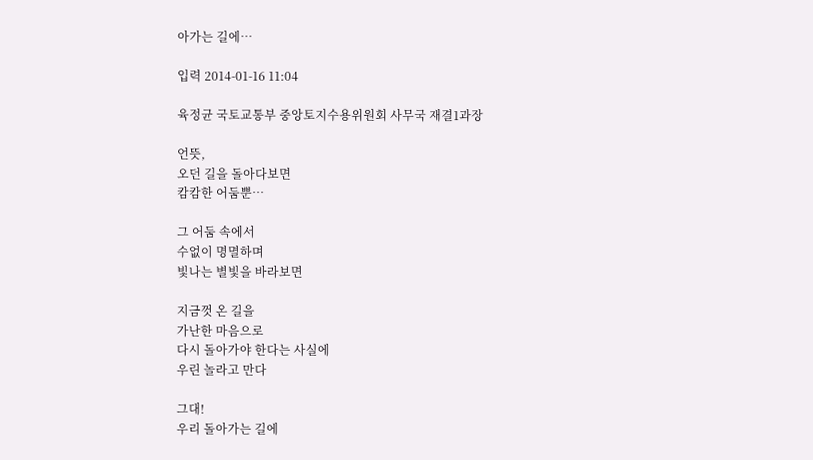아가는 길에…

입력 2014-01-16 11:04

육정균 국토교통부 중앙토지수용위원회 사무국 재결1과장

언뜻,
오던 길을 돌아다보면
캄캄한 어둠뿐…

그 어둠 속에서
수없이 명멸하며
빛나는 별빛을 바라보면

지금껏 온 길을
가난한 마음으로
다시 돌아가야 한다는 사실에
우린 놀라고 만다

그대!
우리 돌아가는 길에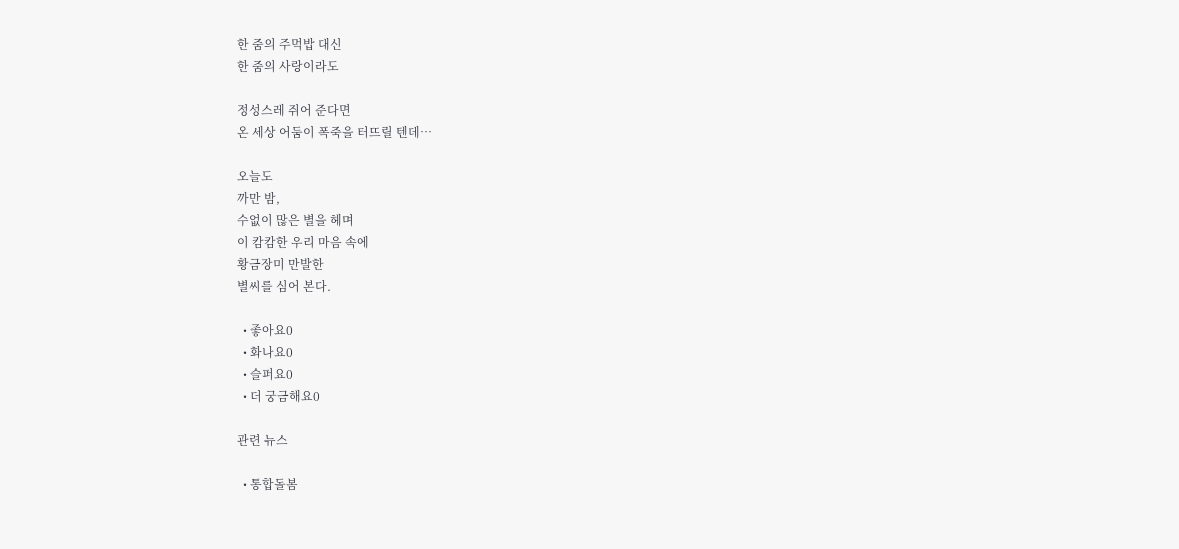한 줌의 주먹밥 대신
한 줌의 사랑이라도

정성스레 쥐어 준다면
온 세상 어둠이 폭죽을 터뜨릴 텐데…

오늘도
까만 밤,
수없이 많은 별을 헤며
이 캄캄한 우리 마음 속에
황금장미 만발한
별씨를 심어 본다.

  • 좋아요0
  • 화나요0
  • 슬퍼요0
  • 더 궁금해요0

관련 뉴스

  • 통합돌봄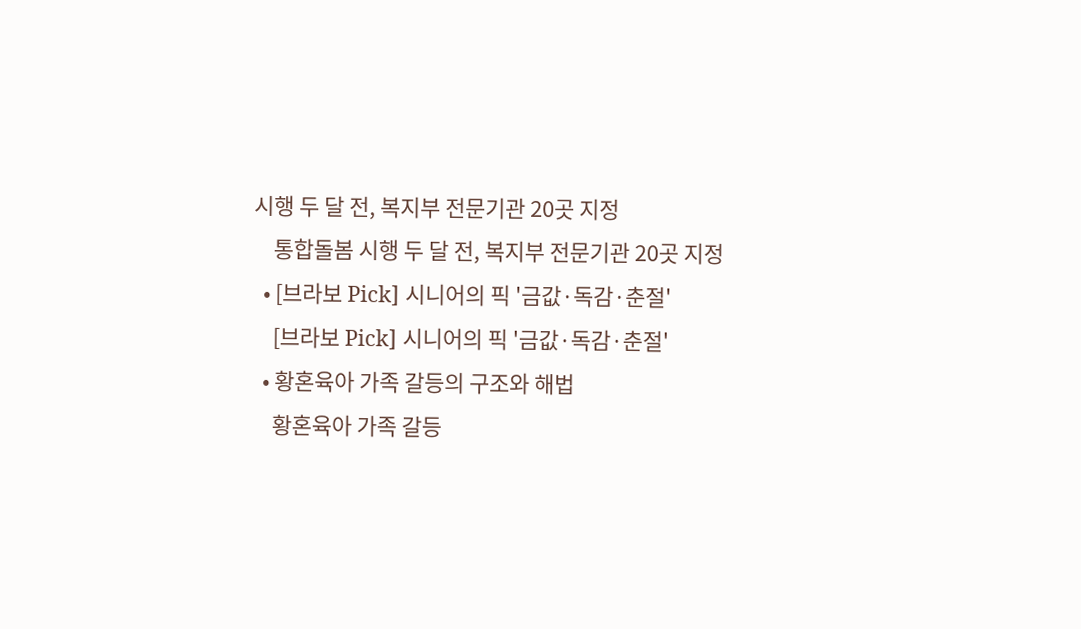시행 두 달 전, 복지부 전문기관 20곳 지정
    통합돌봄 시행 두 달 전, 복지부 전문기관 20곳 지정
  • [브라보 Pick] 시니어의 픽 '금값·독감·춘절'
    [브라보 Pick] 시니어의 픽 '금값·독감·춘절'
  • 황혼육아 가족 갈등의 구조와 해법
    황혼육아 가족 갈등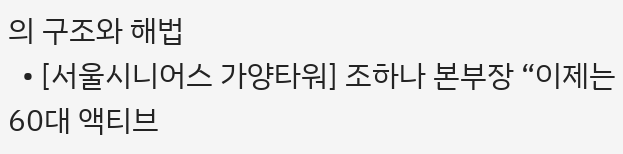의 구조와 해법
  • [서울시니어스 가양타워] 조하나 본부장 “이제는 60대 액티브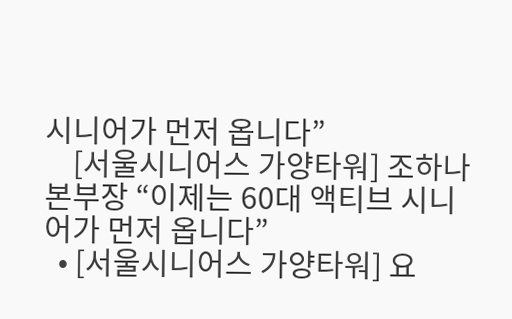시니어가 먼저 옵니다”
    [서울시니어스 가양타워] 조하나 본부장 “이제는 60대 액티브 시니어가 먼저 옵니다”
  • [서울시니어스 가양타워] 요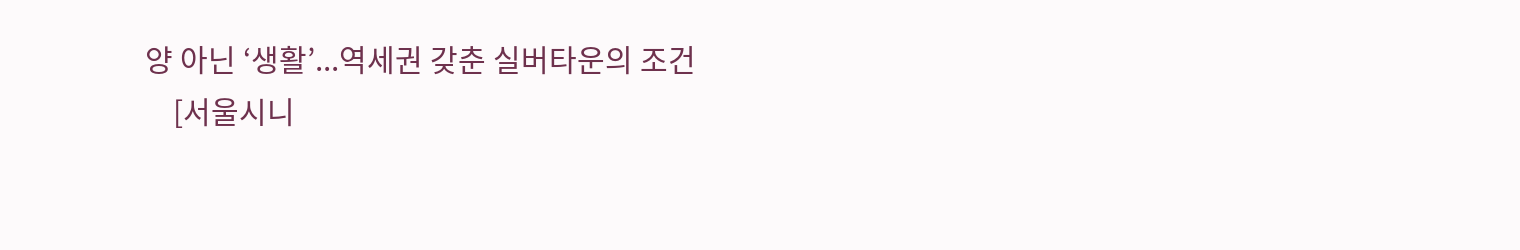양 아닌 ‘생활’...역세권 갖춘 실버타운의 조건
    [서울시니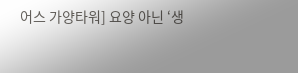어스 가양타워] 요양 아닌 ‘생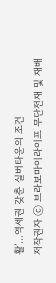활’...역세권 갖춘 실버타운의 조건
저작권자 ⓒ 브라보마이라이프 무단전재 및 재배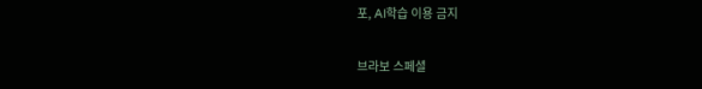포, AI학습 이용 금지

브라보 스페셜